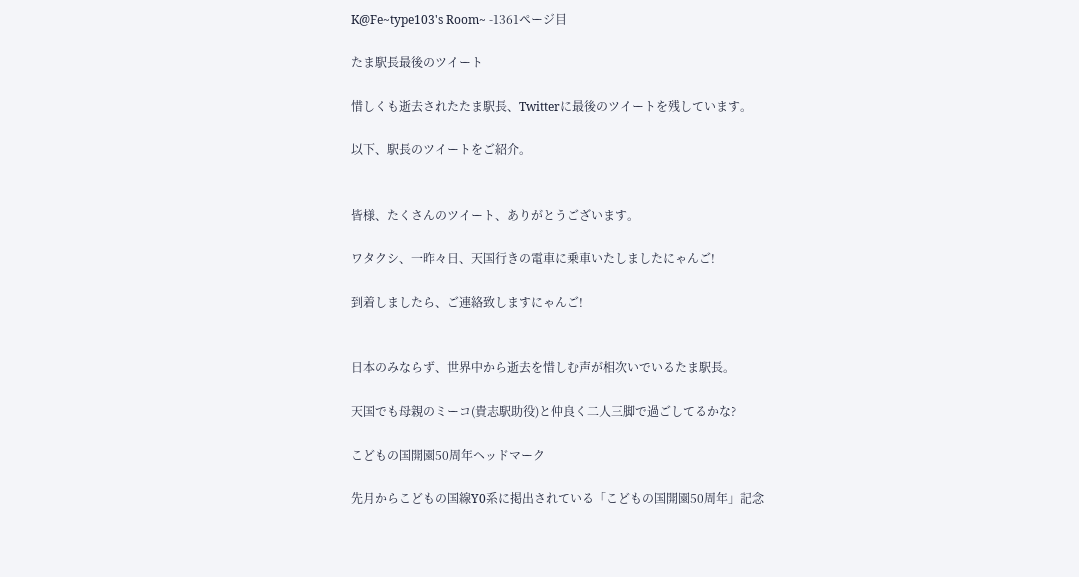K@Fe~type103's Room~ -1361ページ目

たま駅長最後のツイート

惜しくも逝去されたたま駅長、Twitterに最後のツイートを残しています。

以下、駅長のツイートをご紹介。


皆様、たくさんのツイート、ありがとうございます。

ワタクシ、一昨々日、天国行きの電車に乗車いたしましたにゃんご!

到着しましたら、ご連絡致しますにゃんご!


日本のみならず、世界中から逝去を惜しむ声が相次いでいるたま駅長。

天国でも母親のミーコ(貴志駅助役)と仲良く二人三脚で過ごしてるかな?

こどもの国開園50周年ヘッドマーク

先月からこどもの国線Y0系に掲出されている「こどもの国開園50周年」記念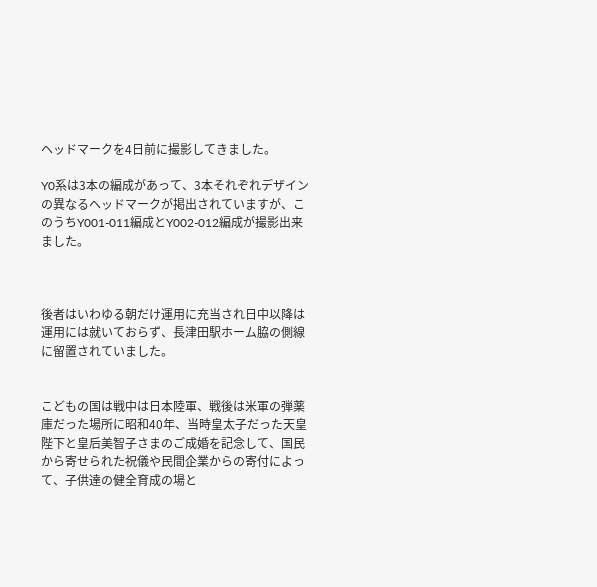ヘッドマークを4日前に撮影してきました。

Y0系は3本の編成があって、3本それぞれデザインの異なるヘッドマークが掲出されていますが、このうちY001-011編成とY002-012編成が撮影出来ました。



後者はいわゆる朝だけ運用に充当され日中以降は運用には就いておらず、長津田駅ホーム脇の側線に留置されていました。


こどもの国は戦中は日本陸軍、戦後は米軍の弾薬庫だった場所に昭和40年、当時皇太子だった天皇陛下と皇后美智子さまのご成婚を記念して、国民から寄せられた祝儀や民間企業からの寄付によって、子供達の健全育成の場と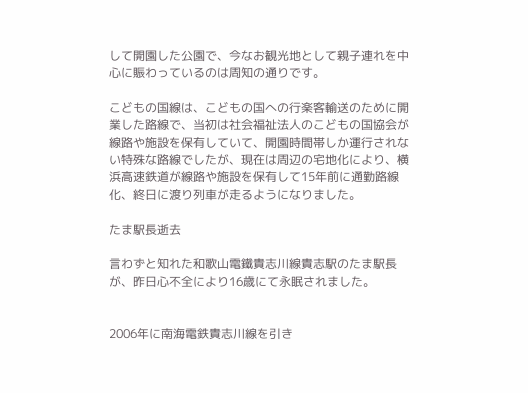して開園した公園で、今なお観光地として親子連れを中心に賑わっているのは周知の通りです。

こどもの国線は、こどもの国への行楽客輸送のために開業した路線で、当初は社会福祉法人のこどもの国協会が線路や施設を保有していて、開園時間帯しか運行されない特殊な路線でしたが、現在は周辺の宅地化により、横浜高速鉄道が線路や施設を保有して15年前に通勤路線化、終日に渡り列車が走るようになりました。

たま駅長逝去

言わずと知れた和歌山電鐵貴志川線貴志駅のたま駅長が、昨日心不全により16歳にて永眠されました。


2006年に南海電鉄貴志川線を引き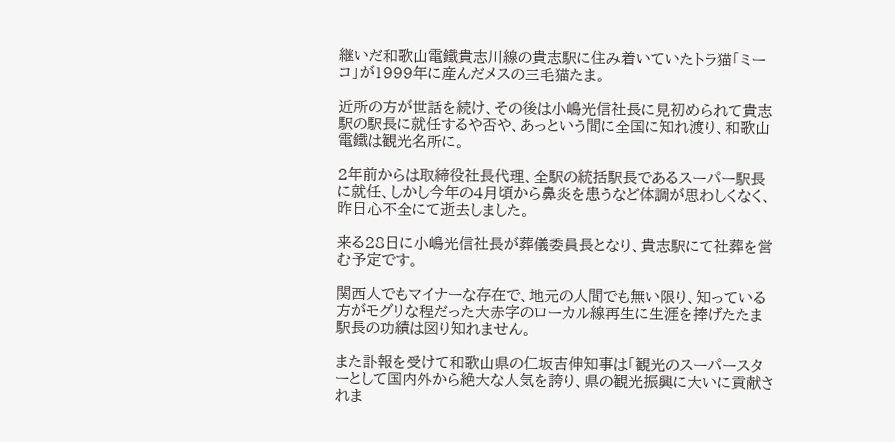継いだ和歌山電鐵貴志川線の貴志駅に住み着いていたトラ猫「ミーコ」が1999年に産んだメスの三毛猫たま。

近所の方が世話を続け、その後は小嶋光信社長に見初められて貴志駅の駅長に就任するや否や、あっという間に全国に知れ渡り、和歌山電鐵は観光名所に。

2年前からは取締役社長代理、全駅の統括駅長であるスーパー駅長に就任、しかし今年の4月頃から鼻炎を患うなど体調が思わしくなく、昨日心不全にて逝去しました。

来る28日に小嶋光信社長が葬儀委員長となり、貴志駅にて社葬を営む予定です。

関西人でもマイナーな存在で、地元の人間でも無い限り、知っている方がモグリな程だった大赤字のローカル線再生に生涯を捧げたたま駅長の功績は図り知れません。

また訃報を受けて和歌山県の仁坂吉伸知事は「観光のスーパースターとして国内外から絶大な人気を誇り、県の観光振興に大いに貢献されま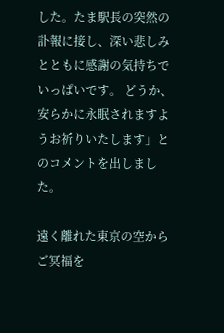した。たま駅長の突然の訃報に接し、深い悲しみとともに感謝の気持ちでいっぱいです。 どうか、安らかに永眠されますようお祈りいたします」とのコメントを出しました。

遠く離れた東京の空からご冥福を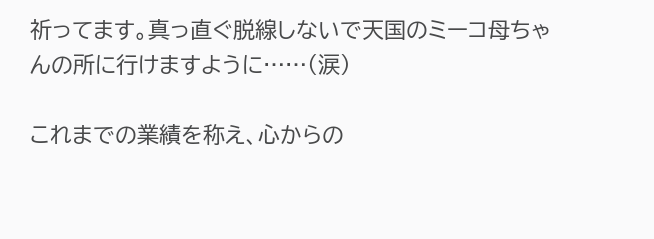祈ってます。真っ直ぐ脱線しないで天国のミーコ母ちゃんの所に行けますように……(涙)

これまでの業績を称え、心からの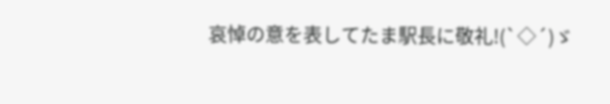哀悼の意を表してたま駅長に敬礼!(`◇´)ゞ